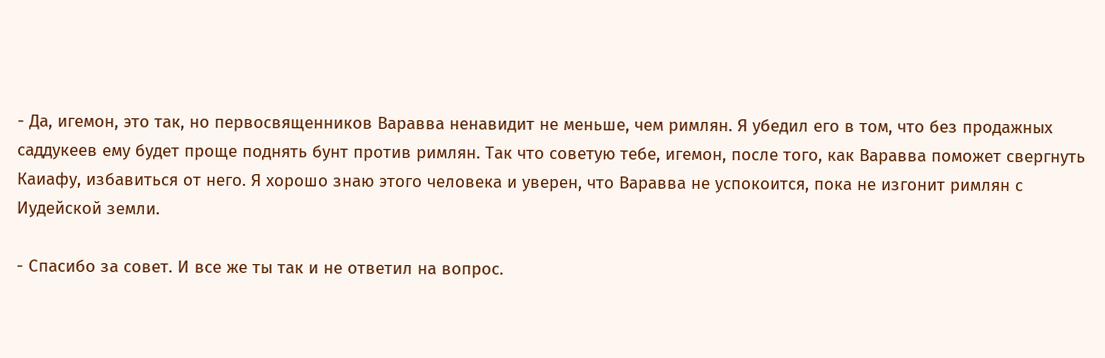- Да, игемон, это так, но первосвященников Варавва ненавидит не меньше, чем римлян. Я убедил его в том, что без продажных саддукеев ему будет проще поднять бунт против римлян. Так что советую тебе, игемон, после того, как Варавва поможет свергнуть Каиафу, избавиться от него. Я хорошо знаю этого человека и уверен, что Варавва не успокоится, пока не изгонит римлян с Иудейской земли.

- Спасибо за совет. И все же ты так и не ответил на вопрос.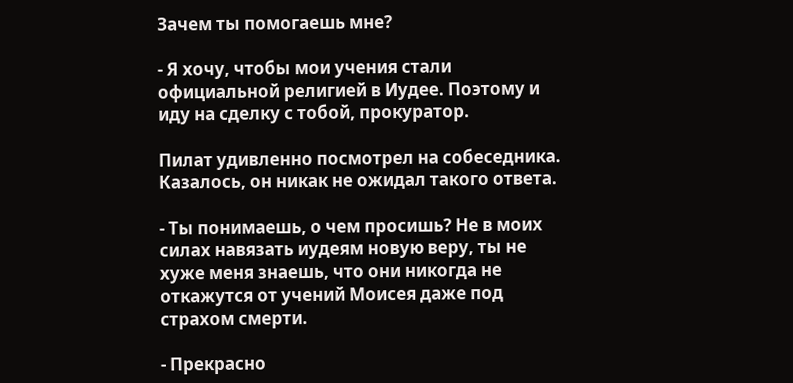Зачем ты помогаешь мне?

- Я хочу, чтобы мои учения стали официальной религией в Иудее. Поэтому и иду на сделку с тобой, прокуратор.

Пилат удивленно посмотрел на собеседника. Казалось, он никак не ожидал такого ответа.

- Ты понимаешь, о чем просишь? Не в моих силах навязать иудеям новую веру, ты не хуже меня знаешь, что они никогда не откажутся от учений Моисея даже под страхом смерти.

- Прекрасно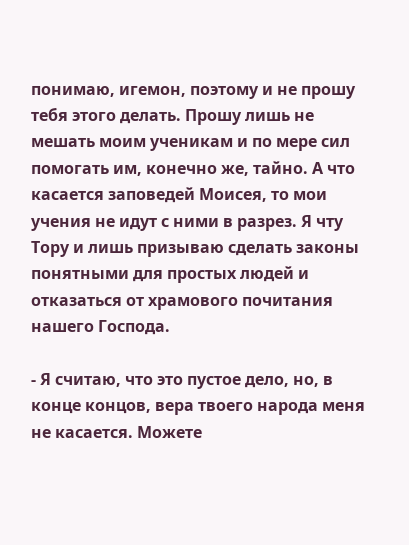понимаю, игемон, поэтому и не прошу тебя этого делать. Прошу лишь не мешать моим ученикам и по мере сил помогать им, конечно же, тайно. А что касается заповедей Моисея, то мои учения не идут с ними в разрез. Я чту Тору и лишь призываю сделать законы понятными для простых людей и отказаться от храмового почитания нашего Господа.

- Я считаю, что это пустое дело, но, в конце концов, вера твоего народа меня не касается. Можете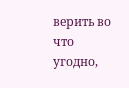верить во что угодно,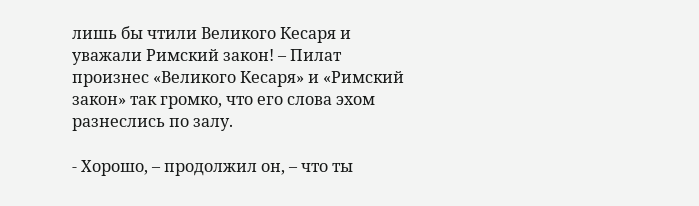лишь бы чтили Великого Кесаря и уважали Римский закон! – Пилат произнес «Великого Кесаря» и «Римский закон» так громко, что его слова эхом разнеслись по залу.

- Хорошо, – продолжил он, – что ты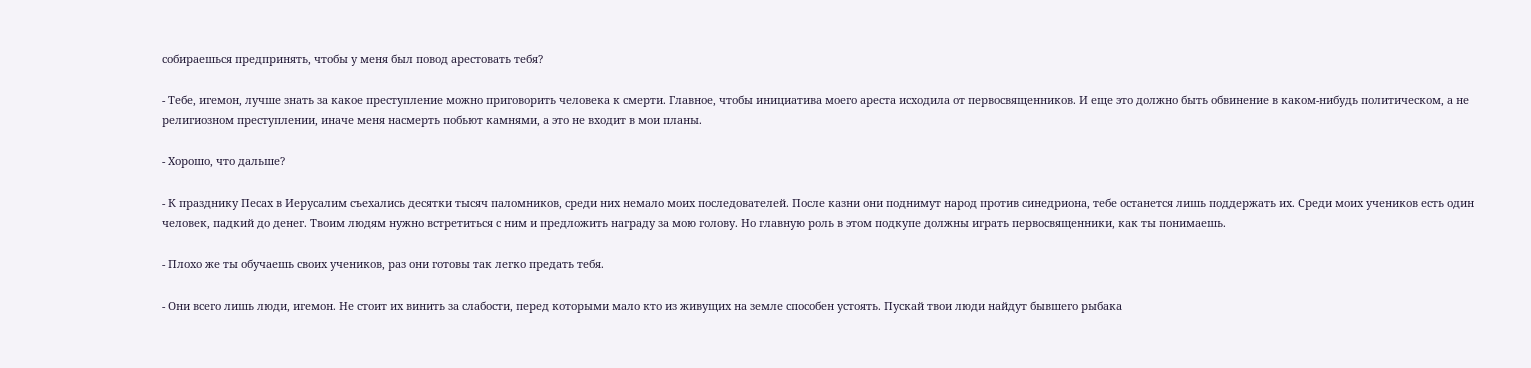собираешься предпринять, чтобы у меня был повод арестовать тебя?

- Тебе, игемон, лучше знать за какое преступление можно приговорить человека к смерти. Главное, чтобы инициатива моего ареста исходила от первосвященников. И еще это должно быть обвинение в каком-нибудь политическом, а не религиозном преступлении, иначе меня насмерть побьют камнями, а это не входит в мои планы.

- Хорошо, что дальше?

- К празднику Песах в Иерусалим съехались десятки тысяч паломников, среди них немало моих последователей. После казни они поднимут народ против синедриона, тебе останется лишь поддержать их. Среди моих учеников есть один человек, падкий до денег. Твоим людям нужно встретиться с ним и предложить награду за мою голову. Но главную роль в этом подкупе должны играть первосвященники, как ты понимаешь.

- Плохо же ты обучаешь своих учеников, раз они готовы так легко предать тебя.

- Они всего лишь люди, игемон. Не стоит их винить за слабости, перед которыми мало кто из живущих на земле способен устоять. Пускай твои люди найдут бывшего рыбака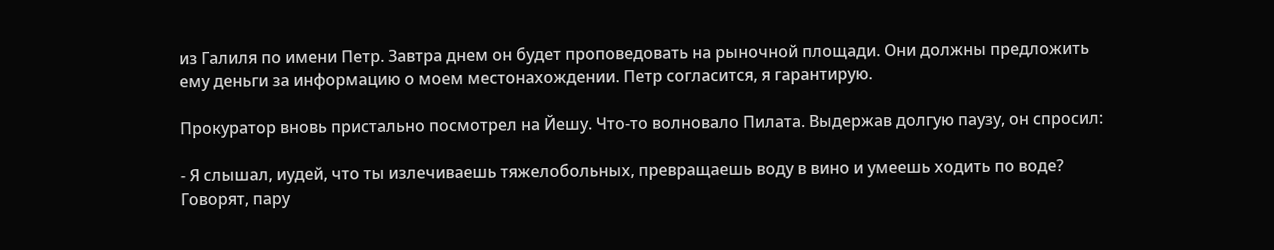из Галиля по имени Петр. Завтра днем он будет проповедовать на рыночной площади. Они должны предложить ему деньги за информацию о моем местонахождении. Петр согласится, я гарантирую.

Прокуратор вновь пристально посмотрел на Йешу. Что-то волновало Пилата. Выдержав долгую паузу, он спросил:

- Я слышал, иудей, что ты излечиваешь тяжелобольных, превращаешь воду в вино и умеешь ходить по воде? Говорят, пару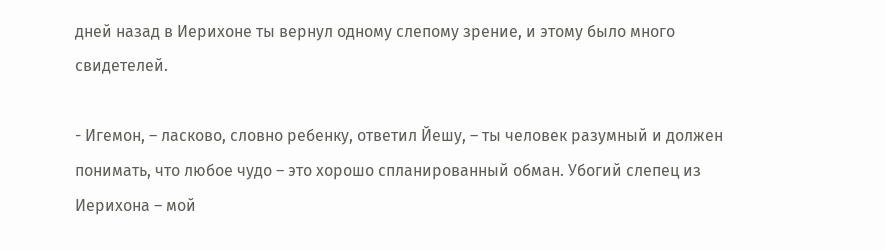дней назад в Иерихоне ты вернул одному слепому зрение, и этому было много свидетелей.

- Игемон, – ласково, словно ребенку, ответил Йешу, – ты человек разумный и должен понимать, что любое чудо – это хорошо спланированный обман. Убогий слепец из Иерихона – мой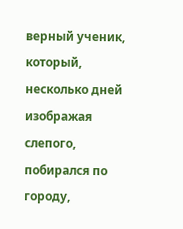верный ученик, который, несколько дней изображая слепого, побирался по городу,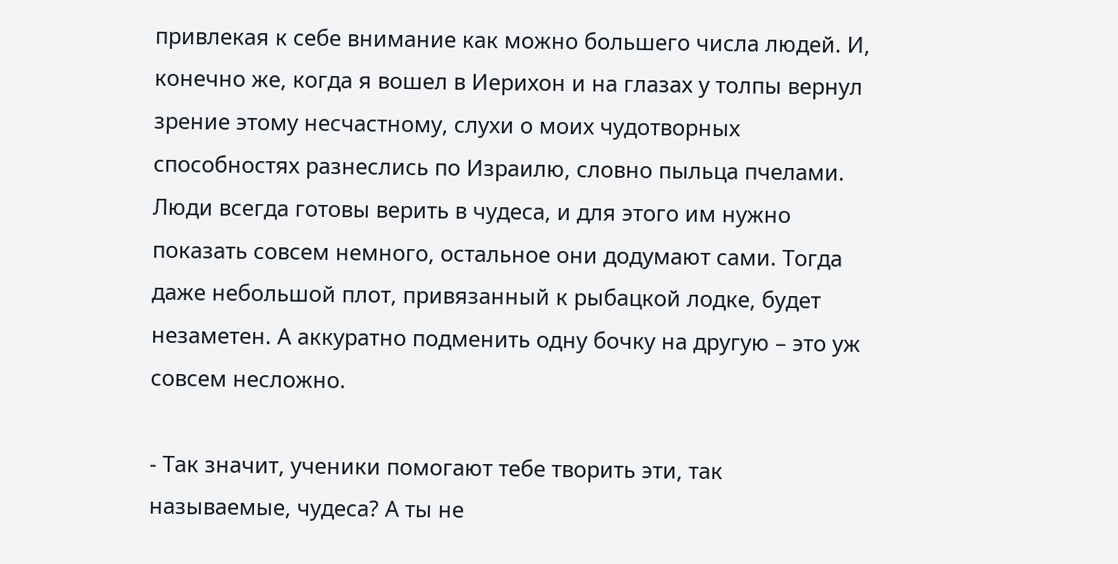привлекая к себе внимание как можно большего числа людей. И, конечно же, когда я вошел в Иерихон и на глазах у толпы вернул зрение этому несчастному, слухи о моих чудотворных способностях разнеслись по Израилю, словно пыльца пчелами. Люди всегда готовы верить в чудеса, и для этого им нужно показать совсем немного, остальное они додумают сами. Тогда даже небольшой плот, привязанный к рыбацкой лодке, будет незаметен. А аккуратно подменить одну бочку на другую – это уж совсем несложно.

- Так значит, ученики помогают тебе творить эти, так называемые, чудеса? А ты не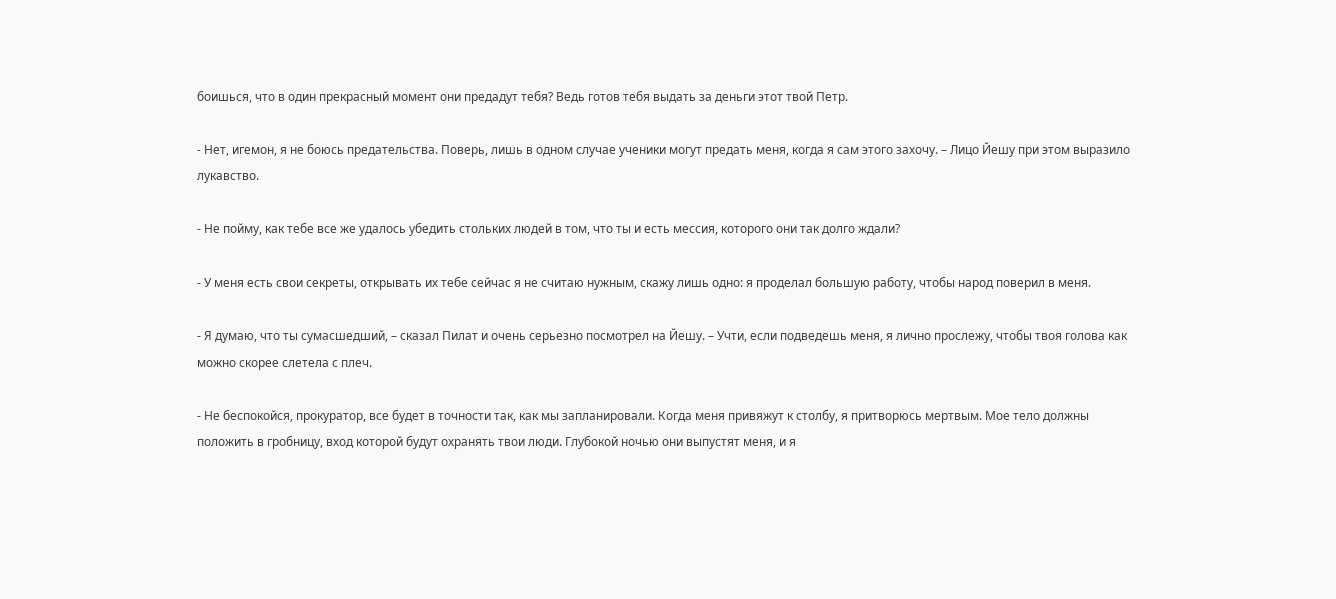боишься, что в один прекрасный момент они предадут тебя? Ведь готов тебя выдать за деньги этот твой Петр.

- Нет, игемон, я не боюсь предательства. Поверь, лишь в одном случае ученики могут предать меня, когда я сам этого захочу. – Лицо Йешу при этом выразило лукавство.

- Не пойму, как тебе все же удалось убедить стольких людей в том, что ты и есть мессия, которого они так долго ждали?

- У меня есть свои секреты, открывать их тебе сейчас я не считаю нужным, скажу лишь одно: я проделал большую работу, чтобы народ поверил в меня.

- Я думаю, что ты сумасшедший, – сказал Пилат и очень серьезно посмотрел на Йешу. – Учти, если подведешь меня, я лично прослежу, чтобы твоя голова как можно скорее слетела с плеч.

- Не беспокойся, прокуратор, все будет в точности так, как мы запланировали. Когда меня привяжут к столбу, я притворюсь мертвым. Мое тело должны положить в гробницу, вход которой будут охранять твои люди. Глубокой ночью они выпустят меня, и я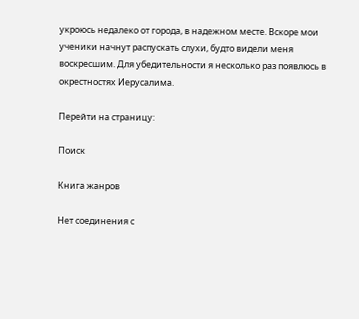укроюсь недалеко от города, в надежном месте. Вскоре мои ученики начнут распускать слухи, будто видели меня воскресшим. Для убедительности я несколько раз появлюсь в окрестностях Иерусалима.

Перейти на страницу:

Поиск

Книга жанров

Нет соединения с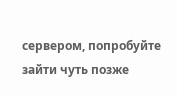сервером, попробуйте зайти чуть позже